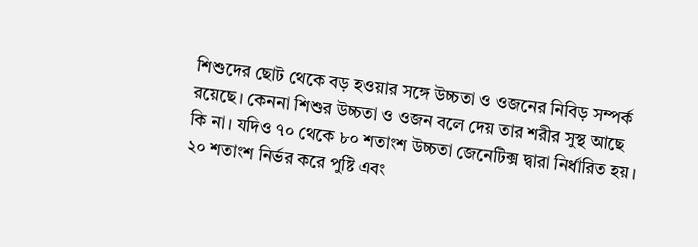শিশুদের ছোট থেকে বড় হওয়ার সঙ্গে উচ্চতা ও ওজনের নিবিড় সম্পর্ক রয়েছে। কেননা শিশুর উচ্চতা ও ওজন বলে দেয় তার শরীর সুস্থ আছে কি না। যদিও ৭০ থেকে ৮০ শতাংশ উচ্চতা জেনেটিক্স দ্বারা নির্ধারিত হয়। ২০ শতাংশ নির্ভর করে পুষ্টি এবং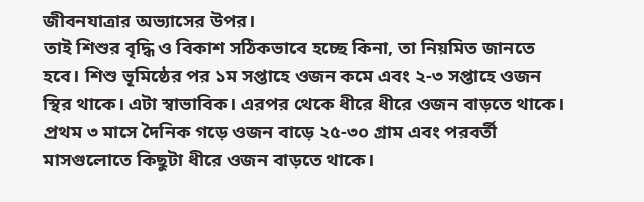জীবনযাত্রার অভ্যাসের উপর।
তাই শিশুর বৃদ্ধি ও বিকাশ সঠিকভাবে হচ্ছে কিনা, তা নিয়মিত জানতে হবে। শিশু ভূমিষ্ঠের পর ১ম সপ্তাহে ওজন কমে এবং ২-৩ সপ্তাহে ওজন স্থির থাকে। এটা স্বাভাবিক। এরপর থেকে ধীরে ধীরে ওজন বাড়তে থাকে। প্রথম ৩ মাসে দৈনিক গড়ে ওজন বাড়ে ২৫-৩০ গ্রাম এবং পরবর্তী মাসগুলোতে কিছুটা ধীরে ওজন বাড়তে থাকে।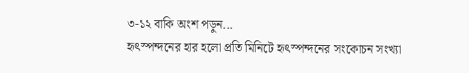৩-১২ বাকি অংশ পড়ুন...
হৃৎস্পন্দনের হার হলো প্রতি মিনিটে হৃৎস্পন্দনের সংকোচন সংখ্যা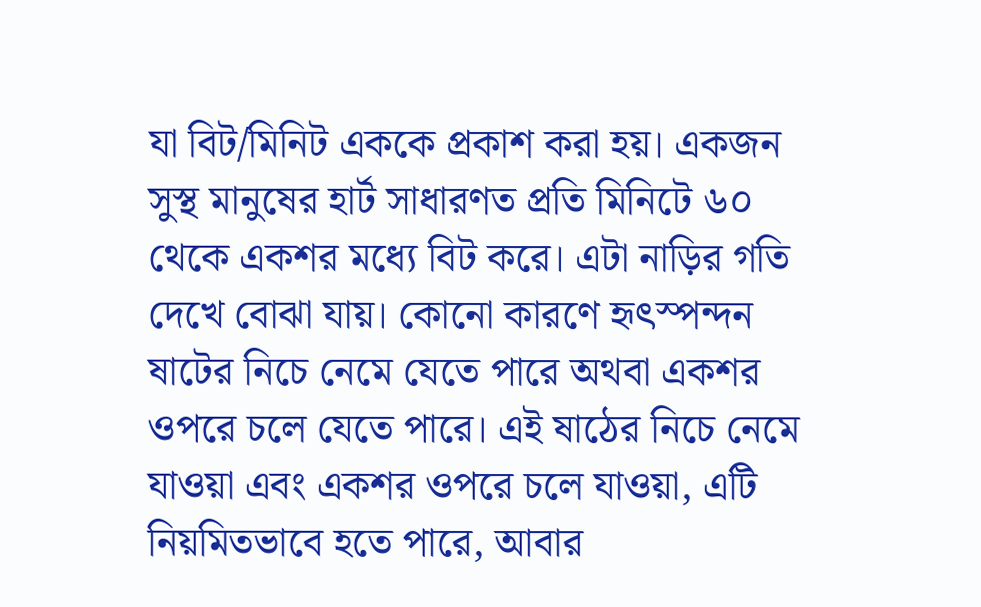যা বিট/মিনিট এককে প্রকাশ করা হয়। একজন সুস্থ মানুষের হার্ট সাধারণত প্রতি মিনিটে ৬০ থেকে একশর মধ্যে বিট করে। এটা নাড়ির গতি দেখে বোঝা যায়। কোনো কারণে হৃৎস্পন্দন ষাটের নিচে নেমে যেতে পারে অথবা একশর ওপরে চলে যেতে পারে। এই ষাঠের নিচে নেমে যাওয়া এবং একশর ওপরে চলে যাওয়া, এটি নিয়মিতভাবে হতে পারে, আবার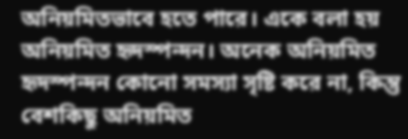অনিয়মিতভাবে হতে পারে। একে বলা হয় অনিয়মিত হৃদস্পন্দন। অনেক অনিয়মিত হৃদস্পন্দন কোনো সমস্যা সৃষ্টি করে না, কিন্তু বেশকিছু অনিয়মিত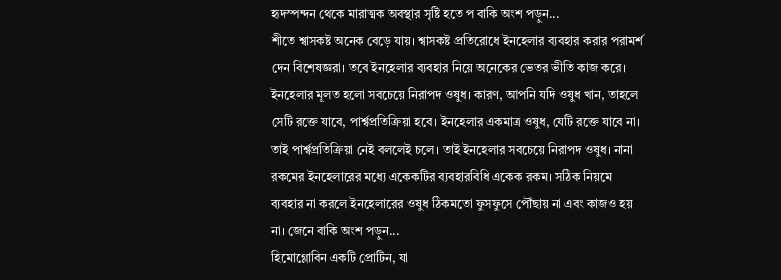হৃদস্পন্দন থেকে মারাত্মক অবস্থার সৃষ্টি হতে প বাকি অংশ পড়ুন...
শীতে শ্বাসকষ্ট অনেক বেড়ে যায়। শ্বাসকষ্ট প্রতিরোধে ইনহেলার ব্যবহার করার পরামর্শ দেন বিশেষজ্ঞরা। তবে ইনহেলার ব্যবহার নিয়ে অনেকের ভেতর ভীতি কাজ করে। ইনহেলার মূলত হলো সবচেয়ে নিরাপদ ওষুধ। কারণ, আপনি যদি ওষুধ খান, তাহলে সেটি রক্তে যাবে, পার্শ্বপ্রতিক্রিয়া হবে। ইনহেলার একমাত্র ওষুধ, যেটি রক্তে যাবে না। তাই পার্শ্বপ্রতিক্রিয়া নেই বললেই চলে। তাই ইনহেলার সবচেয়ে নিরাপদ ওষুধ। নানা রকমের ইনহেলারের মধ্যে একেকটির ব্যবহারবিধি একেক রকম। সঠিক নিয়মে ব্যবহার না করলে ইনহেলারের ওষুধ ঠিকমতো ফুসফুসে পৌঁছায় না এবং কাজও হয় না। জেনে বাকি অংশ পড়ুন...
হিমোগ্লোবিন একটি প্রোটিন, যা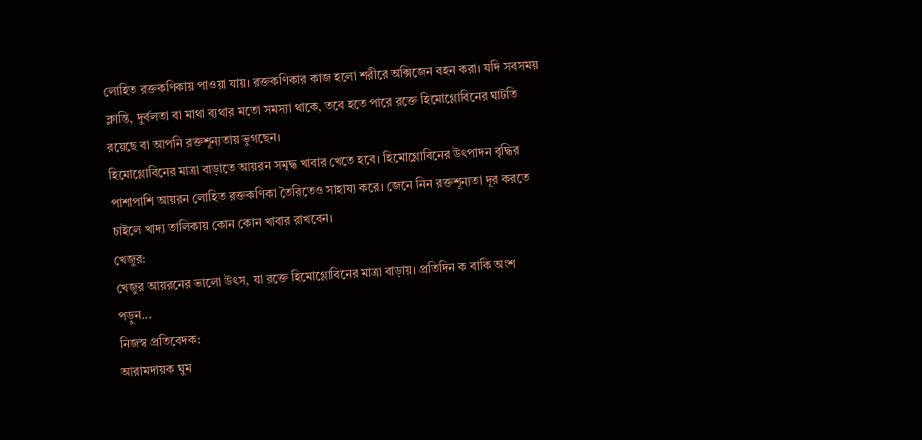লোহিত রক্তকণিকায় পাওয়া যায়। রক্তকণিকার কাজ হলো শরীরে অক্সিজেন বহন করা। যদি সবসময় ক্লান্তি, দুর্বলতা বা মাথা ব্যথার মতো সমস্যা থাকে, তবে হতে পারে রক্তে হিমোগ্লোবিনের ঘাটতি রয়েছে বা আপনি রক্তশূন্যতায় ভুগছেন।
হিমোগ্লোবিনের মাত্রা বাড়াতে আয়রন সমৃদ্ধ খাবার খেতে হবে। হিমোগ্লোবিনের উৎপাদন বৃদ্ধির পাশাপাশি আয়রন লোহিত রক্তকণিকা তৈরিতেও সাহায্য করে। জেনে নিন রক্তশূন্যতা দূর করতে চাইলে খাদ্য তালিকায় কোন কোন খাবার রাখবেন।
খেজুর:
খেজুর আয়রনের ভালো উৎস, যা রক্তে হিমোগ্লোবিনের মাত্রা বাড়ায়। প্রতিদিন ক বাকি অংশ পড়ুন...
নিজস্ব প্রতিবেদক:
আরামদায়ক ঘুম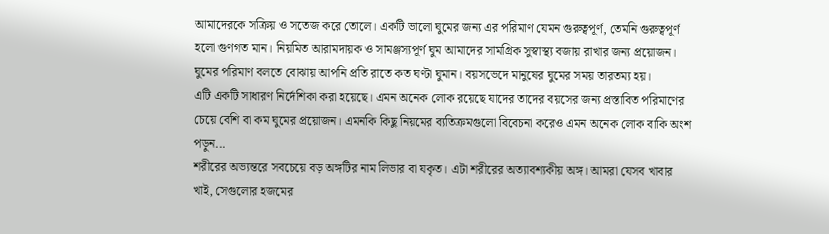আমাদেরকে সক্রিয় ও সতেজ করে তোলে। একটি ভালো ঘুমের জন্য এর পরিমাণ যেমন গুরুত্বপূর্ণ, তেমনি গুরুত্বপূর্ণ হলো গুণগত মান। নিয়মিত আরামদায়ক ও সামঞ্জস্যপূর্ণ ঘুম আমাদের সামগ্রিক সুস্বাস্থ্য বজায় রাখার জন্য প্রয়োজন।
ঘুমের পরিমাণ বলতে বোঝায় আপনি প্রতি রাতে কত ঘণ্টা ঘুমান। বয়সভেদে মানুষের ঘুমের সময় তারতম্য হয়।
এটি একটি সাধারণ নির্দেশিকা করা হয়েছে। এমন অনেক লোক রয়েছে যাদের তাদের বয়সের জন্য প্রস্তাবিত পরিমাণের চেয়ে বেশি বা কম ঘুমের প্রয়োজন। এমনকি কিছু নিয়মের ব্যতিক্রমগুলো বিবেচনা করেও এমন অনেক লোক বাকি অংশ পড়ুন...
শরীরের অভ্যন্তরে সবচেয়ে বড় অঙ্গটির নাম লিভার বা যকৃত। এটা শরীরের অত্যাবশ্যকীয় অঙ্গ। আমরা যেসব খাবার খাই, সেগুলোর হজমের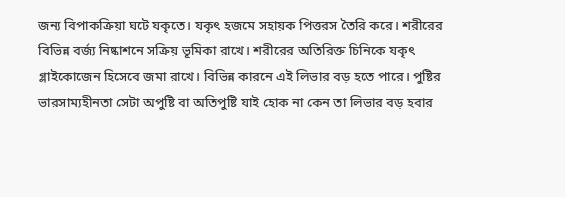জন্য বিপাকক্রিয়া ঘটে যকৃতে। যকৃৎ হজমে সহায়ক পিত্তরস তৈরি করে। শরীরের বিভিন্ন বর্জ্য নিষ্কাশনে সক্রিয় ভূমিকা রাখে। শরীরের অতিরিক্ত চিনিকে যকৃৎ গ্লাইকোজেন হিসেবে জমা রাখে। বিভিন্ন কারনে এই লিভার বড় হতে পারে। পুষ্টির ভারসাম্যহীনতা সেটা অপুষ্টি বা অতিপুষ্টি যাই হোক না কেন তা লিভার বড় হবার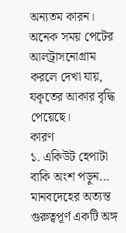অন্যতম কারন। অনেক সময় পেটের আলট্রাসনোগ্রাম করলে দেখা যায়, যকৃতের আকার বৃদ্ধি পেয়েছে।
কারণ
১. একিউট হেপাটা বাকি অংশ পড়ুন...
মানবদেহের অত্যন্ত গুরুত্বপূর্ণ একটি অঙ্গ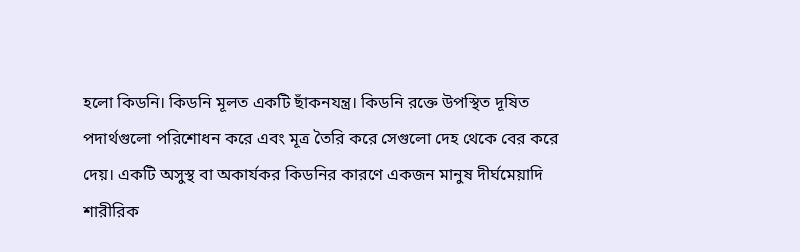হলো কিডনি। কিডনি মূলত একটি ছাঁকনযন্ত্র। কিডনি রক্তে উপস্থিত দূষিত পদার্থগুলো পরিশোধন করে এবং মূত্র তৈরি করে সেগুলো দেহ থেকে বের করে দেয়। একটি অসুস্থ বা অকার্যকর কিডনির কারণে একজন মানুষ দীর্ঘমেয়াদি শারীরিক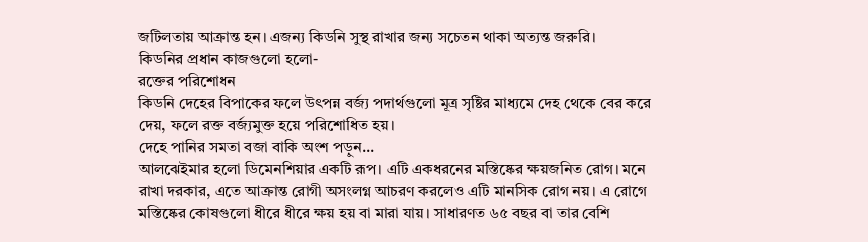জটিলতায় আক্রান্ত হন। এজন্য কিডনি সুস্থ রাখার জন্য সচেতন থাকা অত্যন্ত জরুরি।
কিডনির প্রধান কাজগুলো হলো-
রক্তের পরিশোধন
কিডনি দেহের বিপাকের ফলে উৎপন্ন বর্জ্য পদার্থগুলো মূত্র সৃষ্টির মাধ্যমে দেহ থেকে বের করে দেয়, ফলে রক্ত বর্জ্যমুক্ত হয়ে পরিশোধিত হয়।
দেহে পানির সমতা বজা বাকি অংশ পড়ুন...
আলঝেইমার হলো ডিমেনশিয়ার একটি রূপ। এটি একধরনের মস্তিষ্কের ক্ষয়জনিত রোগ। মনে রাখা দরকার, এতে আক্রান্ত রোগী অসংলগ্ন আচরণ করলেও এটি মানসিক রোগ নয়। এ রোগে মস্তিষ্কের কোষগুলো ধীরে ধীরে ক্ষয় হয় বা মারা যায়। সাধারণত ৬৫ বছর বা তার বেশি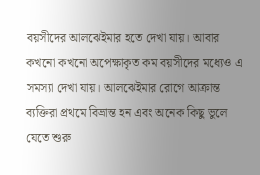বয়সীদের আলঝেইমার হতে দেখা যায়। আবার কখনো কখনো অপেক্ষাকৃত কম বয়সীদের মধ্যেও এ সমস্যা দেখা যায়। আলঝেইমার রোগে আক্রান্ত ব্যক্তিরা প্রথমে বিভ্রান্ত হন এবং অনেক কিছু ভুলে যেতে শুরু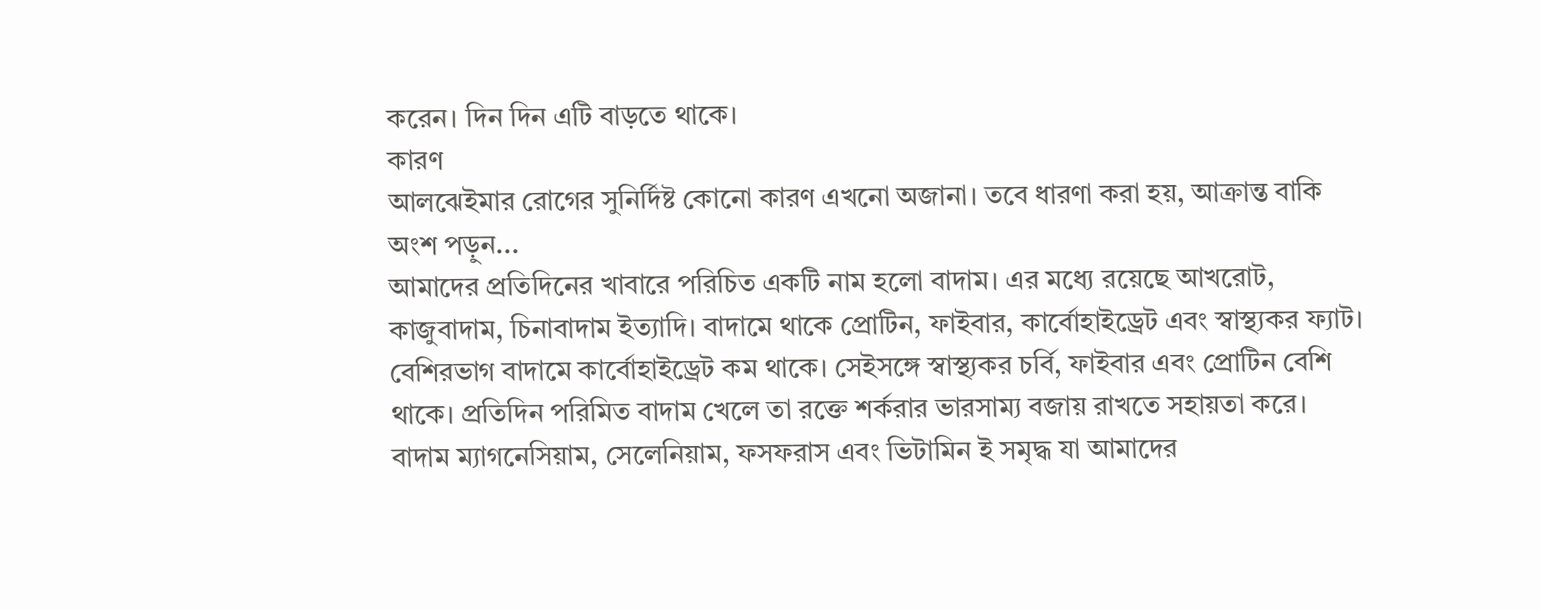করেন। দিন দিন এটি বাড়তে থাকে।
কারণ
আলঝেইমার রোগের সুনির্দিষ্ট কোনো কারণ এখনো অজানা। তবে ধারণা করা হয়, আক্রান্ত বাকি অংশ পড়ুন...
আমাদের প্রতিদিনের খাবারে পরিচিত একটি নাম হলো বাদাম। এর মধ্যে রয়েছে আখরোট, কাজুবাদাম, চিনাবাদাম ইত্যাদি। বাদামে থাকে প্রোটিন, ফাইবার, কার্বোহাইড্রেট এবং স্বাস্থ্যকর ফ্যাট। বেশিরভাগ বাদামে কার্বোহাইড্রেট কম থাকে। সেইসঙ্গে স্বাস্থ্যকর চর্বি, ফাইবার এবং প্রোটিন বেশি থাকে। প্রতিদিন পরিমিত বাদাম খেলে তা রক্তে শর্করার ভারসাম্য বজায় রাখতে সহায়তা করে। বাদাম ম্যাগনেসিয়াম, সেলেনিয়াম, ফসফরাস এবং ভিটামিন ই সমৃদ্ধ যা আমাদের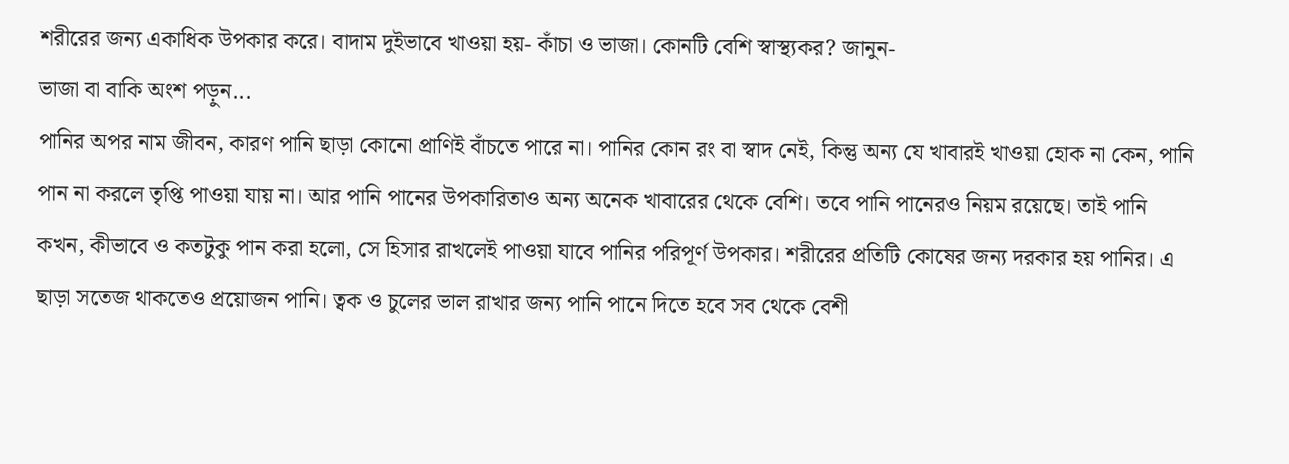শরীরের জন্য একাধিক উপকার করে। বাদাম দুইভাবে খাওয়া হয়- কাঁচা ও ভাজা। কোনটি বেশি স্বাস্থ্যকর? জানুন-
ভাজা বা বাকি অংশ পড়ুন...
পানির অপর নাম জীবন, কারণ পানি ছাড়া কোনো প্রাণিই বাঁচতে পারে না। পানির কোন রং বা স্বাদ নেই, কিন্তু অন্য যে খাবারই খাওয়া হোক না কেন, পানি পান না করলে তৃপ্তি পাওয়া যায় না। আর পানি পানের উপকারিতাও অন্য অনেক খাবারের থেকে বেশি। তবে পানি পানেরও নিয়ম রয়েছে। তাই পানি কখন, কীভাবে ও কতটুকু পান করা হলো, সে হিসার রাখলেই পাওয়া যাবে পানির পরিপূর্ণ উপকার। শরীরের প্রতিটি কোষের জন্য দরকার হয় পানির। এ ছাড়া সতেজ থাকতেও প্রয়োজন পানি। ত্বক ও চুলের ভাল রাখার জন্য পানি পানে দিতে হবে সব থেকে বেশী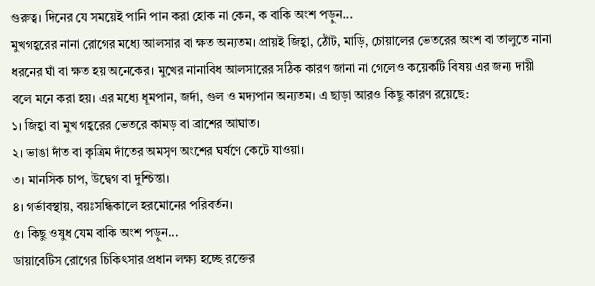গুরুত্ব। দিনের যে সময়েই পানি পান করা হোক না কেন, ক বাকি অংশ পড়ুন...
মুখগহ্বরের নানা রোগের মধ্যে আলসার বা ক্ষত অন্যতম। প্রায়ই জিহ্বা, ঠোঁট, মাড়ি, চোয়ালের ভেতরের অংশ বা তালুতে নানা ধরনের ঘাঁ বা ক্ষত হয় অনেকের। মুখের নানাবিধ আলসারের সঠিক কারণ জানা না গেলেও কয়েকটি বিষয় এর জন্য দায়ী বলে মনে করা হয়। এর মধ্যে ধূমপান, জর্দা, গুল ও মদ্যপান অন্যতম। এ ছাড়া আরও কিছু কারণ রয়েছে:
১। জিহ্বা বা মুখ গহ্বরের ভেতরে কামড় বা ব্রাশের আঘাত।
২। ভাঙা দাঁত বা কৃত্রিম দাঁতের অমসৃণ অংশের ঘর্ষণে কেটে যাওয়া।
৩। মানসিক চাপ, উদ্বেগ বা দুশ্চিন্তা।
৪। গর্ভাবস্থায়, বয়ঃসন্ধিকালে হরমোনের পরিবর্তন।
৫। কিছু ওষুধ যেম বাকি অংশ পড়ুন...
ডায়াবেটিস রোগের চিকিৎসার প্রধান লক্ষ্য হচ্ছে রক্তের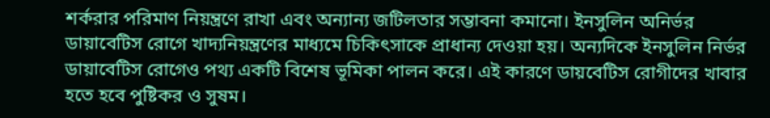শর্করার পরিমাণ নিয়ন্ত্রণে রাখা এবং অন্যান্য জটিলতার সম্ভাবনা কমানো। ইনসুলিন অনির্ভর ডায়াবেটিস রোগে খাদ্যনিয়ন্ত্রণের মাধ্যমে চিকিৎসাকে প্রাধান্য দেওয়া হয়। অন্যদিকে ইনসুলিন নির্ভর ডায়াবেটিস রোগেও পথ্য একটি বিশেষ ভূমিকা পালন করে। এই কারণে ডায়বেটিস রোগীদের খাবার হতে হবে পুষ্টিকর ও সুষম।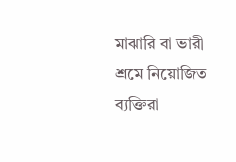মাঝারি বা ভারী শ্রমে নিয়োজিত ব্যক্তিরা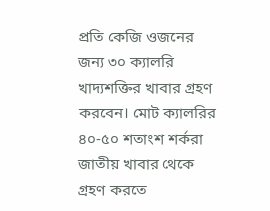প্রতি কেজি ওজনের জন্য ৩০ ক্যালরি খাদ্যশক্তির খাবার গ্রহণ করবেন। মোট ক্যালরির ৪০-৫০ শতাংশ শর্করা জাতীয় খাবার থেকে গ্রহণ করতে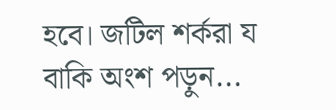হবে। জটিল শর্করা য বাকি অংশ পড়ুন...